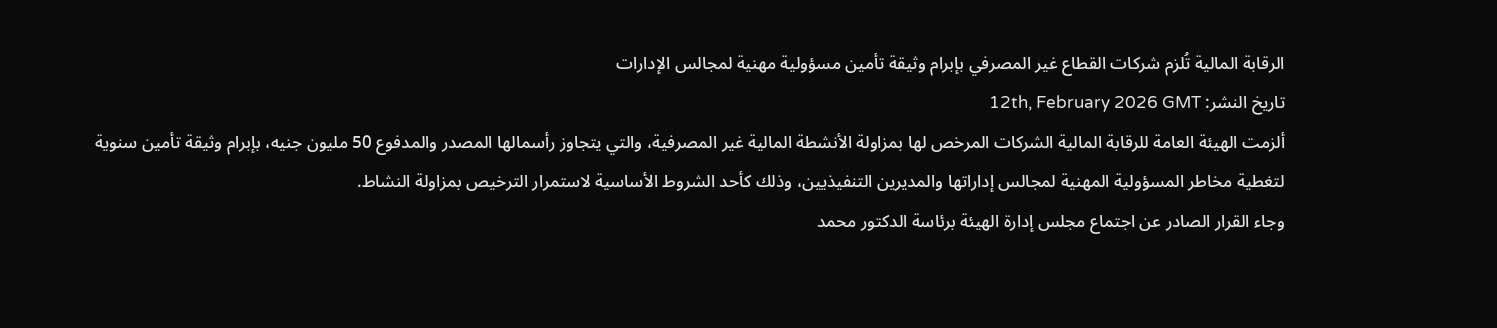الرقابة المالية تُلزم شركات القطاع غير المصرفي بإبرام وثيقة تأمين مسؤولية مهنية لمجالس الإدارات
تاريخ النشر: 12th, February 2026 GMT
ألزمت الهيئة العامة للرقابة المالية الشركات المرخص لها بمزاولة الأنشطة المالية غير المصرفية، والتي يتجاوز رأسمالها المصدر والمدفوع 50 مليون جنيه، بإبرام وثيقة تأمين سنوية لتغطية مخاطر المسؤولية المهنية لمجالس إداراتها والمديرين التنفيذيين، وذلك كأحد الشروط الأساسية لاستمرار الترخيص بمزاولة النشاط.
وجاء القرار الصادر عن اجتماع مجلس إدارة الهيئة برئاسة الدكتور محمد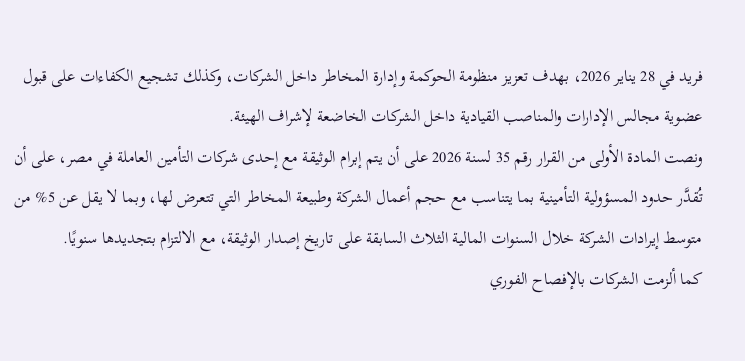فريد في 28 يناير 2026، بهدف تعزيز منظومة الحوكمة وإدارة المخاطر داخل الشركات، وكذلك تشجيع الكفاءات على قبول عضوية مجالس الإدارات والمناصب القيادية داخل الشركات الخاضعة لإشراف الهيئة.
ونصت المادة الأولى من القرار رقم 35 لسنة 2026 على أن يتم إبرام الوثيقة مع إحدى شركات التأمين العاملة في مصر، على أن تُقدَّر حدود المسؤولية التأمينية بما يتناسب مع حجم أعمال الشركة وطبيعة المخاطر التي تتعرض لها، وبما لا يقل عن 5% من متوسط إيرادات الشركة خلال السنوات المالية الثلاث السابقة على تاريخ إصدار الوثيقة، مع الالتزام بتجديدها سنويًا.
كما ألزمت الشركات بالإفصاح الفوري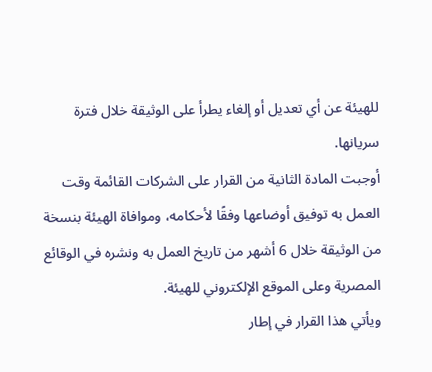للهيئة عن أي تعديل أو إلغاء يطرأ على الوثيقة خلال فترة سريانها.
أوجبت المادة الثانية من القرار على الشركات القائمة وقت العمل به توفيق أوضاعها وفقًا لأحكامه، وموافاة الهيئة بنسخة من الوثيقة خلال 6 أشهر من تاريخ العمل به ونشره في الوقائع المصرية وعلى الموقع الإلكتروني للهيئة.
ويأتي هذا القرار في إطار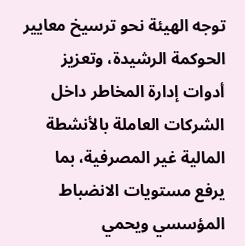توجه الهيئة نحو ترسيخ معايير الحوكمة الرشيدة، وتعزيز أدوات إدارة المخاطر داخل الشركات العاملة بالأنشطة المالية غير المصرفية، بما يرفع مستويات الانضباط المؤسسي ويحمي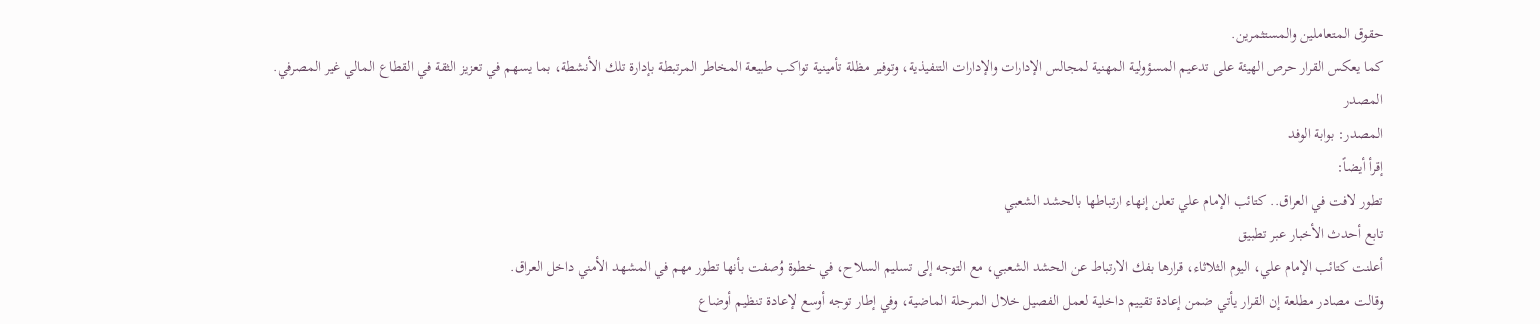حقوق المتعاملين والمستثمرين.
كما يعكس القرار حرص الهيئة على تدعيم المسؤولية المهنية لمجالس الإدارات والإدارات التنفيذية، وتوفير مظلة تأمينية تواكب طبيعة المخاطر المرتبطة بإدارة تلك الأنشطة، بما يسهم في تعزيز الثقة في القطاع المالي غير المصرفي.
المصدر
المصدر: بوابة الوفد
إقرأ أيضاً:
تطور لافت في العراق.. كتائب الإمام علي تعلن إنهاء ارتباطها بالحشد الشعبي
تابع أحدث الأخبار عبر تطبيق
أعلنت كتائب الإمام علي، اليوم الثلاثاء، قرارها بفك الارتباط عن الحشد الشعبي، مع التوجه إلى تسليم السلاح، في خطوة وُصفت بأنها تطور مهم في المشهد الأمني داخل العراق.
وقالت مصادر مطلعة إن القرار يأتي ضمن إعادة تقييم داخلية لعمل الفصيل خلال المرحلة الماضية، وفي إطار توجه أوسع لإعادة تنظيم أوضاع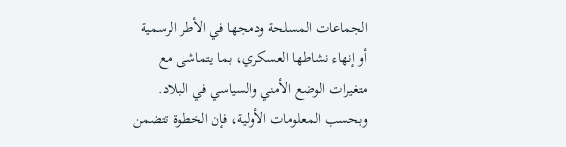الجماعات المسلحة ودمجها في الأطر الرسمية أو إنهاء نشاطها العسكري، بما يتماشى مع متغيرات الوضع الأمني والسياسي في البلاد.
وبحسب المعلومات الأولية، فإن الخطوة تتضمن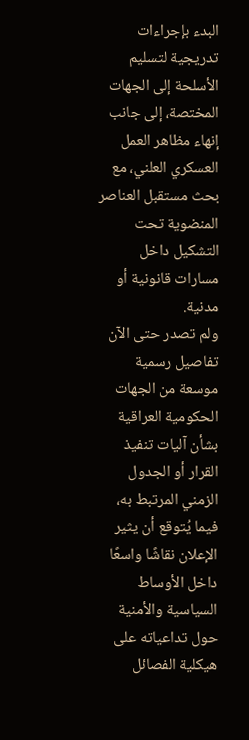البدء بإجراءات تدريجية لتسليم الأسلحة إلى الجهات المختصة، إلى جانب إنهاء مظاهر العمل العسكري العلني، مع بحث مستقبل العناصر المنضوية تحت التشكيل داخل مسارات قانونية أو مدنية.
ولم تصدر حتى الآن تفاصيل رسمية موسعة من الجهات الحكومية العراقية بشأن آليات تنفيذ القرار أو الجدول الزمني المرتبط به، فيما يُتوقع أن يثير الإعلان نقاشًا واسعًا داخل الأوساط السياسية والأمنية حول تداعياته على هيكلية الفصائل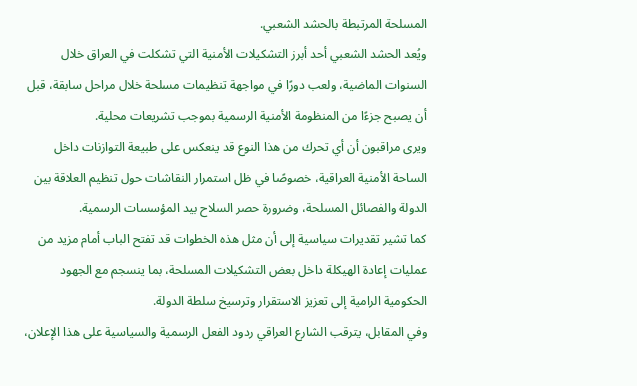المسلحة المرتبطة بالحشد الشعبي.
ويُعد الحشد الشعبي أحد أبرز التشكيلات الأمنية التي تشكلت في العراق خلال السنوات الماضية، ولعب دورًا في مواجهة تنظيمات مسلحة خلال مراحل سابقة، قبل أن يصبح جزءًا من المنظومة الأمنية الرسمية بموجب تشريعات محلية.
ويرى مراقبون أن أي تحرك من هذا النوع قد ينعكس على طبيعة التوازنات داخل الساحة الأمنية العراقية، خصوصًا في ظل استمرار النقاشات حول تنظيم العلاقة بين الدولة والفصائل المسلحة، وضرورة حصر السلاح بيد المؤسسات الرسمية.
كما تشير تقديرات سياسية إلى أن مثل هذه الخطوات قد تفتح الباب أمام مزيد من عمليات إعادة الهيكلة داخل بعض التشكيلات المسلحة، بما ينسجم مع الجهود الحكومية الرامية إلى تعزيز الاستقرار وترسيخ سلطة الدولة.
وفي المقابل، يترقب الشارع العراقي ردود الفعل الرسمية والسياسية على هذا الإعلان،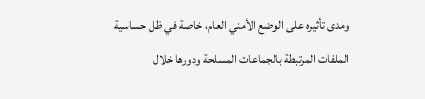ومدى تأثيره على الوضع الأمني العام، خاصة في ظل حساسية الملفات المرتبطة بالجماعات المسلحة ودورها خلال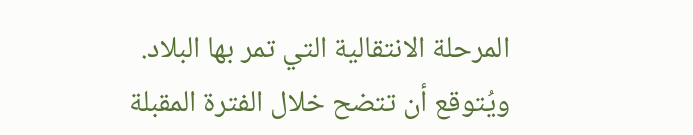المرحلة الانتقالية التي تمر بها البلاد.
ويُتوقع أن تتضح خلال الفترة المقبلة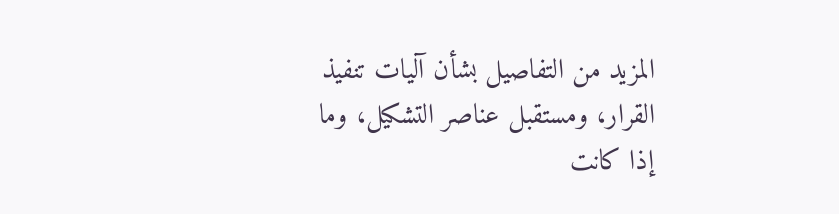المزيد من التفاصيل بشأن آليات تنفيذ القرار، ومستقبل عناصر التشكيل، وما إذا كانت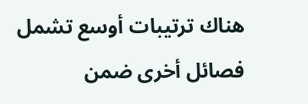هناك ترتيبات أوسع تشمل فصائل أخرى ضمن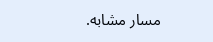مسار مشابه.